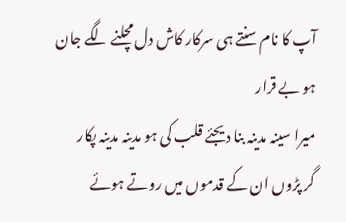آپ کا نام سنتے ہی سرکار کاش دل مچلنے لگے جان ہو بے قرار
میرا سینہ مدینہ بنا دیجئے قلب کی ہو مدینہ مدینہ پکار
گر پڑوں ان کے قدموں میں روتے ہوئے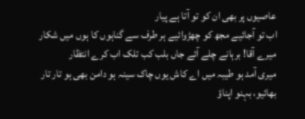عاصیوں پر بھی ان کو تو آتا ہے پیار
اب تو آجائیے مجھ کو چھڑوائیے ہر طرف سے گناہوں کا ہوں میں شکار
میرے آقا! برہانے چلے آئے جاں بلب کب تلک اب کرے انتظار
میری آمد ہو طیبہ میں اے کاش یوں چاک سینہ ہو دامن بھی ہو تار تار
بھائیو، بہنو اپناؤ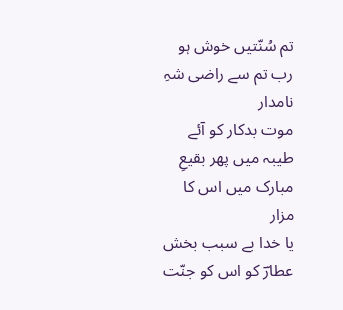تم سُنّتیں خوش ہو رب تم سے راضی شہِ نامدار
موت بدکار کو آئے طیبہ میں پھر بقیعِ مبارک میں اس کا مزار
یا خدا بے سبب بخش عطارؔ کو اس کو جنّت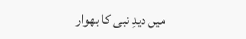میں دیدِ نبی کا بھوار